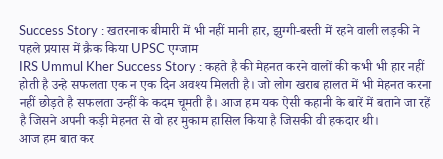Success Story : खतरनाक बीमारी में भी नहीं मानी हार, झुग्गी-बस्ती में रहने वाली लड़की ने पहले प्रयास में क्रैक किया UPSC एग्जाम
IRS Ummul Kher Success Story : कहते है की मेहनत करने वालों की कभी भी हार नहीं होती है उन्हे सफलता एक न एक दिन अवश्य मिलती है। जो लोग खराब हालत में भी मेहनत करना नहीं छोड़ते है सफलता उन्हीं के कदम चूमती है। आज हम यक ऐसी कहानी के बारें में बताने जा रहें है जिसने अपनी कड़ी मेहनत से वो हर मुकाम हासिल किया है जिसकी वी हकदार थी।
आज हम बात कर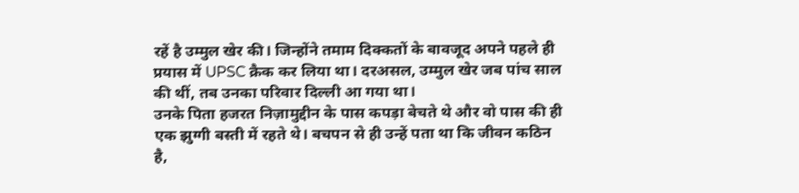रहें है उम्मुल खेर की। जिन्होंने तमाम दिक्कतों के बावजूद अपने पहले ही प्रयास में UPSC क्रैक कर लिया था। दरअसल, उम्मुल खेर जब पांच साल की थीं, तब उनका परिवार दिल्ली आ गया था।
उनके पिता हजरत निज़ामुद्दीन के पास कपड़ा बेचते थे और वो पास की ही एक झुग्गी बस्ती में रहते थे। बचपन से ही उन्हें पता था कि जीवन कठिन है,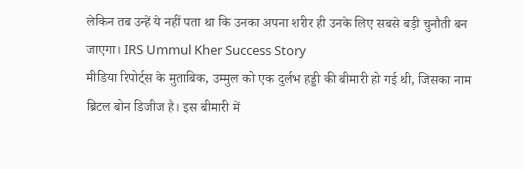लेकिन तब उन्हें ये नहीं पता था कि उनका अपना शरीर ही उनके लिए सबसे बड़ी चुनौती बन जाएगा। IRS Ummul Kher Success Story
मीडिया रिपोर्ट्स के मुताबिक, उम्मुल को एक दुर्लभ हड्डी की बीमारी हो गई थी, जिसका नाम ब्रिटल बोन डिजीज है। इस बीमारी में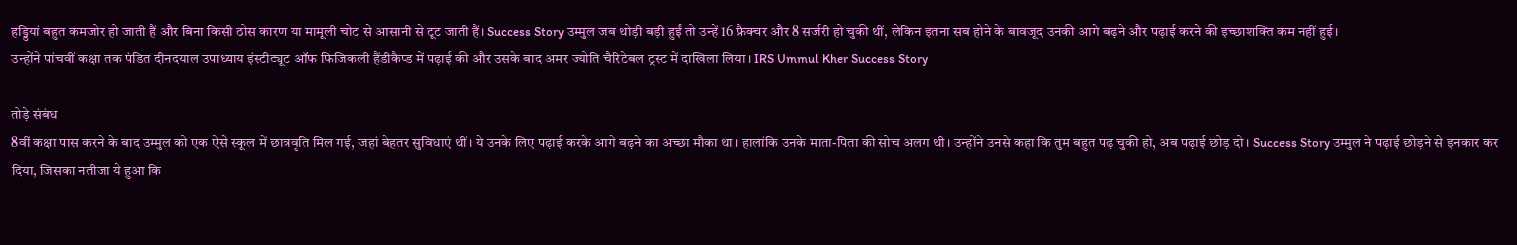हड्डियां बहुत कमजोर हो जाती हैं और बिना किसी ठोस कारण या मामूली चोट से आसानी से टूट जाती हैं। Success Story उम्मुल जब थोड़ी बड़ी हुईं तो उन्हें 16 फ्रैक्चर और 8 सर्जरी हो चुकी थीं, लेकिन इतना सब होने के बावजूद उनकी आगे बढ़ने और पढ़ाई करने की इच्छाशक्ति कम नहीं हुई।
उन्होंने पांचवीं कक्षा तक पंडित दीनदयाल उपाध्याय इंस्टीट्यूट ऑफ फिजिकली हैंडीकैप्ड में पढ़ाई की और उसके बाद अमर ज्योति चैरिटेबल ट्रस्ट में दाखिला लिया। IRS Ummul Kher Success Story

तोड़े संबंध
8वीं कक्षा पास करने के बाद उम्मुल को एक ऐसे स्कूल में छात्रवृति मिल गई, जहां बेहतर सुविधाएं थीं। ये उनके लिए पढ़ाई करके आगे बढ़ने का अच्छा मौका था। हालांकि उनके माता-पिता की सोच अलग थी। उन्होंने उनसे कहा कि तुम बहुत पढ़ चुकी हो, अब पढ़ाई छोड़ दो। Success Story उम्मुल ने पढ़ाई छोड़ने से इनकार कर दिया, जिसका नतीजा ये हुआ कि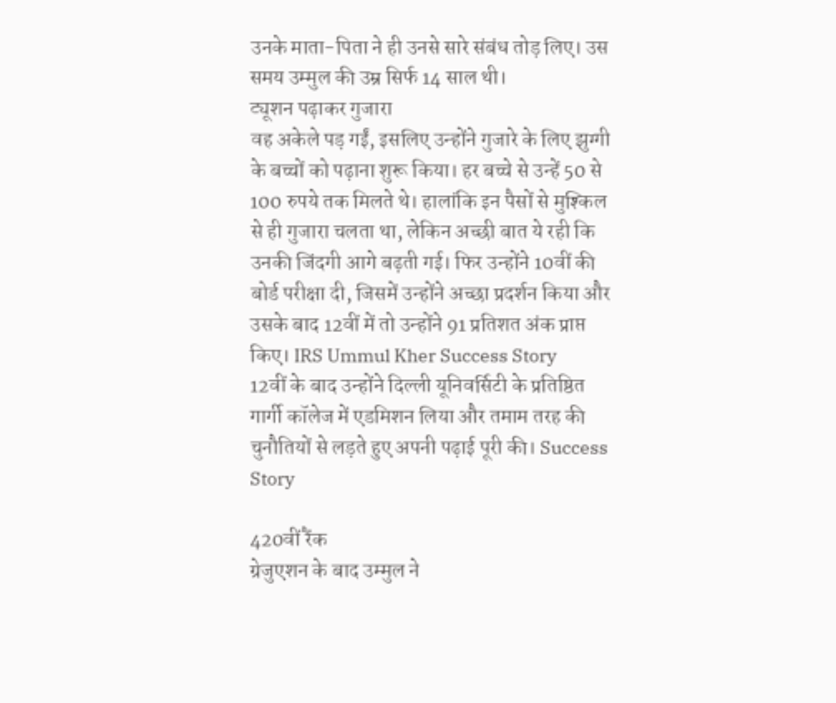उनके माता-पिता ने ही उनसे सारे संबंध तोड़ लिए। उस समय उम्मुल की उम्र सिर्फ 14 साल थी।
ट्यूशन पढ़ाकर गुजारा
वह अकेले पड़ गईं, इसलिए उन्होंने गुजारे के लिए झुग्गी के बच्चों को पढ़ाना शुरू किया। हर बच्चे से उन्हें 50 से 100 रुपये तक मिलते थे। हालांकि इन पैसों से मुश्किल से ही गुजारा चलता था, लेकिन अच्छी बात ये रही कि उनकी जिंदगी आगे बढ़ती गई। फिर उन्होंने 10वीं की बोर्ड परीक्षा दी, जिसमें उन्होंने अच्छा प्रदर्शन किया और उसके बाद 12वीं में तो उन्होंने 91 प्रतिशत अंक प्राप्त किए। IRS Ummul Kher Success Story
12वीं के बाद उन्होंने दिल्ली यूनिवर्सिटी के प्रतिष्ठित गार्गी कॉलेज में एडमिशन लिया और तमाम तरह की चुनौतियों से लड़ते हुए अपनी पढ़ाई पूरी की। Success Story

420वीं रैंक
ग्रेजुएशन के बाद उम्मुल ने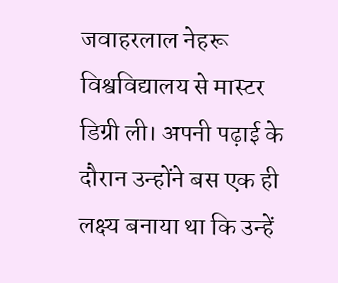जवाहरलाल नेहरू विश्वविद्यालय से मास्टर डिग्री ली। अपनी पढ़ाई के दौरान उन्होंने बस एक ही लक्ष्य बनाया था कि उन्हें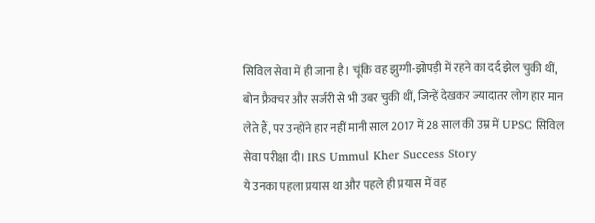सिविल सेवा में ही जाना है। चूंकि वह झुग्गी-झोपड़ी में रहने का दर्द झेल चुकी थीं, बोन फ्रैक्चर और सर्जरी से भी उबर चुकी थीं, जिन्हें देखकर ज्यादातर लोग हार मान लेते हैं, पर उन्होंने हार नहीं मानी साल 2017 में 28 साल की उम्र में UPSC सिविल सेवा परीक्षा दी। IRS Ummul Kher Success Story
ये उनका पहला प्रयास था और पहले ही प्रयास में वह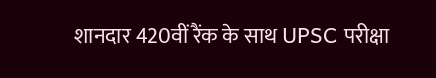शानदार 420वीं रैंक के साथ UPSC परीक्षा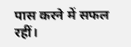पास करने में सफल रहीं।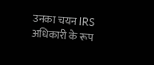उनका चयन IRS अधिकारी के रूप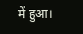में हुआ।